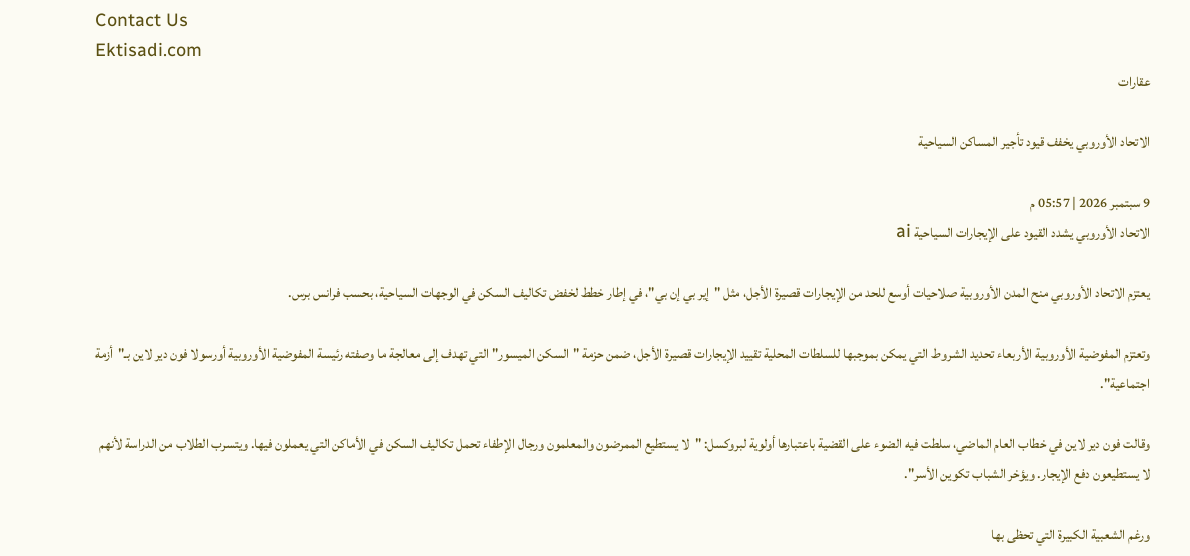Contact Us
Ektisadi.com
عقارات

الاتحاد الأوروبي يخفف قيود تأجير المساكن السياحية

9 سبتمبر 2026 | 05:57 م
الاتحاد الأوروبي يشدد القيود على الإيجارات السياحية ai

يعتزم الاتحاد الأوروبي منح المدن الأوروبية صلاحيات أوسع للحد من الإيجارات قصيرة الأجل، مثل "إير بي إن بي"، في إطار خطط لخفض تكاليف السكن في الوجهات السياحية، بحسب فرانس برس.

وتعتزم المفوضية الأوروبية الأربعاء تحديد الشروط التي يمكن بموجبها للسلطات المحلية تقييد الإيجارات قصيرة الأجل، ضمن حزمة "السكن الميسور" التي تهدف إلى معالجة ما وصفته رئيسة المفوضية الأوروبية أورسولا فون دير لاين بـ"أزمة اجتماعية".

وقالت فون دير لاين في خطاب العام الماضي، سلطت فيه الضوء على القضية باعتبارها أولوية لبروكسل: "لا يستطيع الممرضون والمعلمون ورجال الإطفاء تحمل تكاليف السكن في الأماكن التي يعملون فيها. ويتسرب الطلاب من الدراسة لأنهم لا يستطيعون دفع الإيجار. ويؤخر الشباب تكوين الأسر".

ورغم الشعبية الكبيرة التي تحظى بها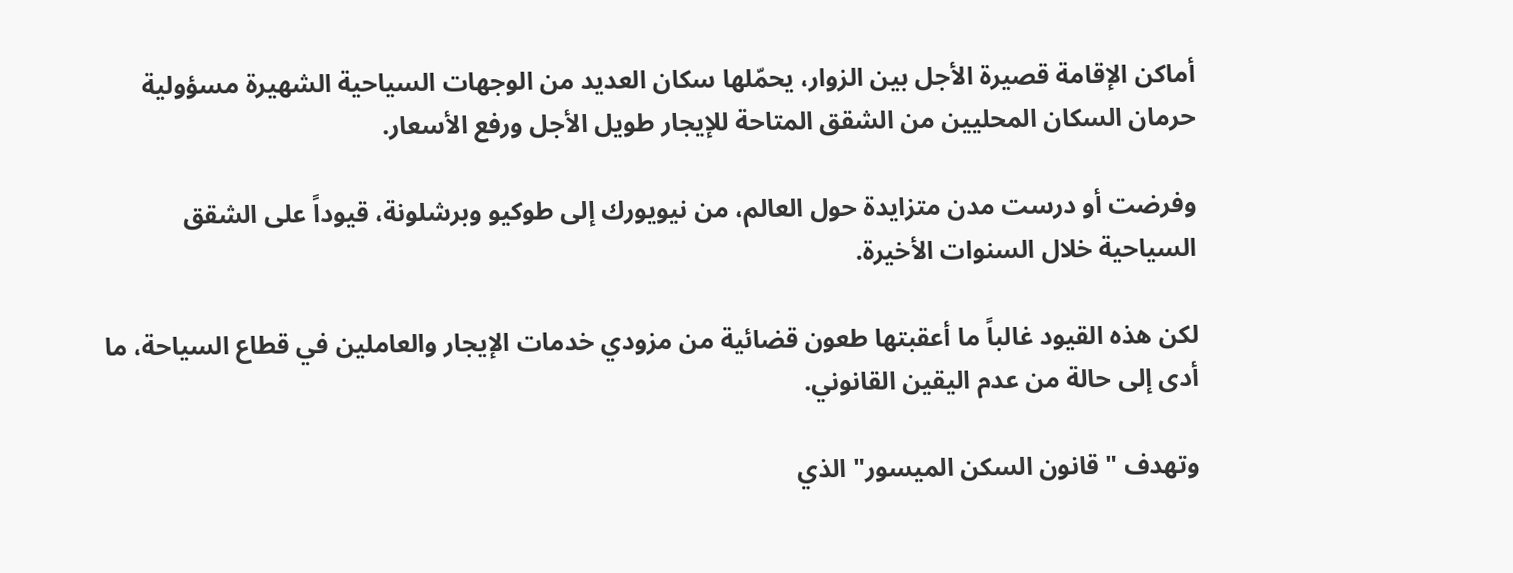أماكن الإقامة قصيرة الأجل بين الزوار، يحمّلها سكان العديد من الوجهات السياحية الشهيرة مسؤولية حرمان السكان المحليين من الشقق المتاحة للإيجار طويل الأجل ورفع الأسعار.

وفرضت أو درست مدن متزايدة حول العالم، من نيويورك إلى طوكيو وبرشلونة، قيوداً على الشقق السياحية خلال السنوات الأخيرة.

لكن هذه القيود غالباً ما أعقبتها طعون قضائية من مزودي خدمات الإيجار والعاملين في قطاع السياحة، ما أدى إلى حالة من عدم اليقين القانوني.

وتهدف "قانون السكن الميسور" الذي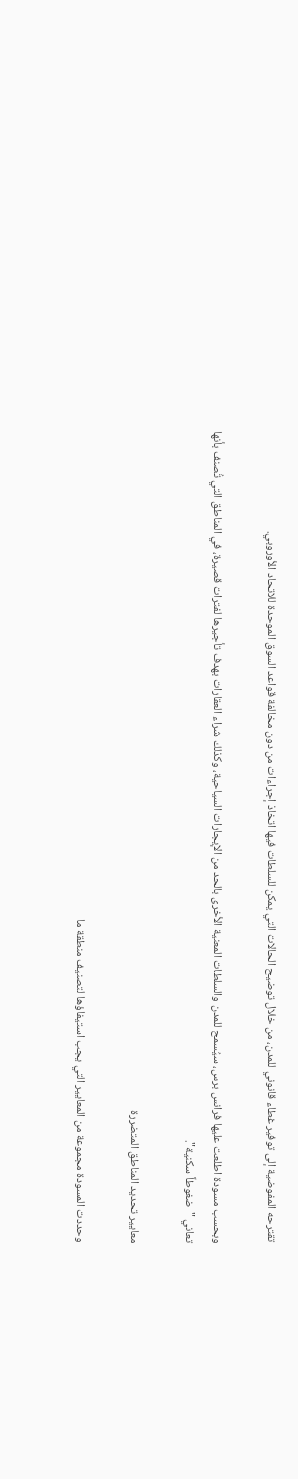تقترحه المفوضية إلى توفير غطاء قانوني للمدن، من خلال توضيح الحالات التي يمكن للسلطات فيها اتخاذ إجراءات من دون مخالفة قواعد السوق الموحدة للاتحاد الأوروبي.

وبحسب مسودة اطلعت عليها فرانس برس، سيُسمح للمدن والسلطات المعنية الأخرى بالحد من الإيجارات السياحية، وكذلك شراء العقارات بهدف تأجيرها لفترات قصيرة، في المناطق التي تُصنف بأنها تعاني "ضغوطاً سكنية".

معايير تحديد المناطق المتضررة

وحددت المسودة مجموعة من المعايير التي يجب استيفاؤها لتصنيف منطقة ما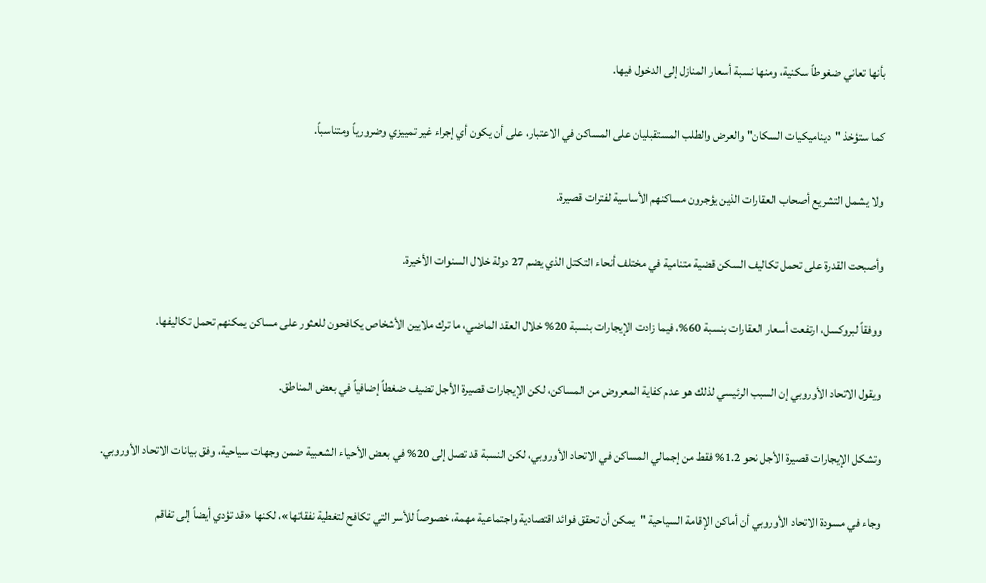بأنها تعاني ضغوطاً سكنية، ومنها نسبة أسعار المنازل إلى الدخول فيها.

كما ستؤخذ "ديناميكيات السكان" والعرض والطلب المستقبليان على المساكن في الاعتبار، على أن يكون أي إجراء غير تمييزي وضرورياً ومتناسباً.

ولا يشمل التشريع أصحاب العقارات الذين يؤجرون مساكنهم الأساسية لفترات قصيرة.

وأصبحت القدرة على تحمل تكاليف السكن قضية متنامية في مختلف أنحاء التكتل الذي يضم 27 دولة خلال السنوات الأخيرة.

ووفقاً لبروكسل، ارتفعت أسعار العقارات بنسبة 60%، فيما زادت الإيجارات بنسبة 20% خلال العقد الماضي، ما ترك ملايين الأشخاص يكافحون للعثور على مساكن يمكنهم تحمل تكاليفها.

ويقول الاتحاد الأوروبي إن السبب الرئيسي لذلك هو عدم كفاية المعروض من المساكن، لكن الإيجارات قصيرة الأجل تضيف ضغطاً إضافياً في بعض المناطق.

وتشكل الإيجارات قصيرة الأجل نحو 1.2% فقط من إجمالي المساكن في الاتحاد الأوروبي، لكن النسبة قد تصل إلى 20% في بعض الأحياء الشعبية ضمن وجهات سياحية، وفق بيانات الاتحاد الأوروبي.

وجاء في مسودة الاتحاد الأوروبي أن أماكن الإقامة السياحية "يمكن أن تحقق فوائد اقتصادية واجتماعية مهمة، خصوصاً للأسر التي تكافح لتغطية نفقاتها»، لكنها «قد تؤدي أيضاً إلى تفاقم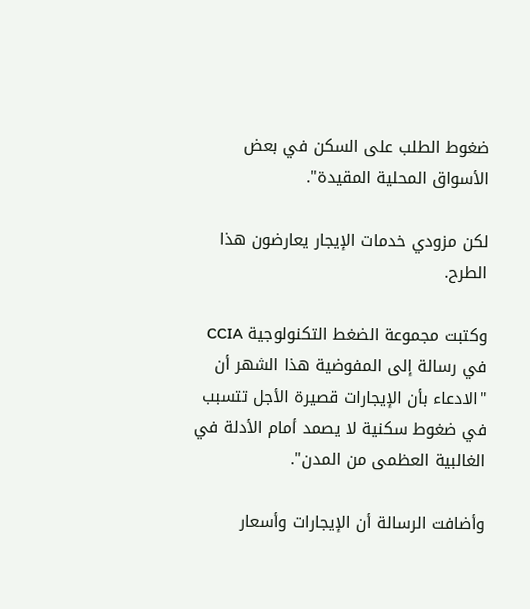ضغوط الطلب على السكن في بعض الأسواق المحلية المقيدة".

لكن مزودي خدمات الإيجار يعارضون هذا الطرح.

وكتبت مجموعة الضغط التكنولوجية CCIA في رسالة إلى المفوضية هذا الشهر أن "الادعاء بأن الإيجارات قصيرة الأجل تتسبب في ضغوط سكنية لا يصمد أمام الأدلة في الغالبية العظمى من المدن".

وأضافت الرسالة أن الإيجارات وأسعار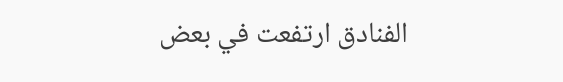الفنادق ارتفعت في بعض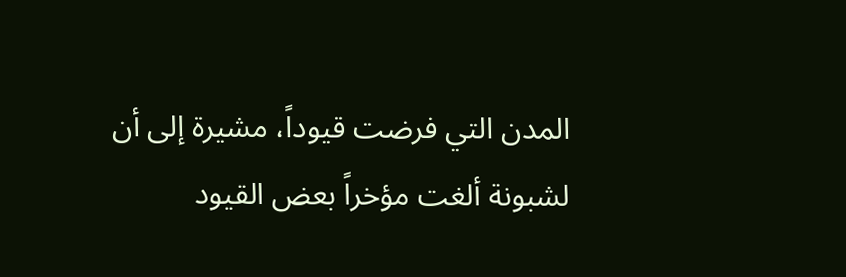المدن التي فرضت قيوداً، مشيرة إلى أن لشبونة ألغت مؤخراً بعض القيود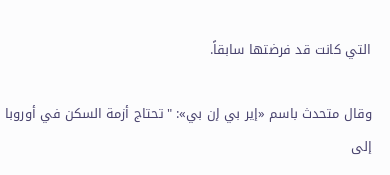التي كانت قد فرضتها سابقاً.

وقال متحدث باسم «إير بي إن بي»: "تحتاج أزمة السكن في أوروبا إلى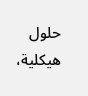حلول هيكلية،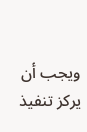ويجب أن يركز تنفيذ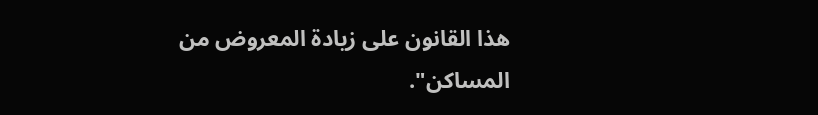هذا القانون على زيادة المعروض من المساكن".